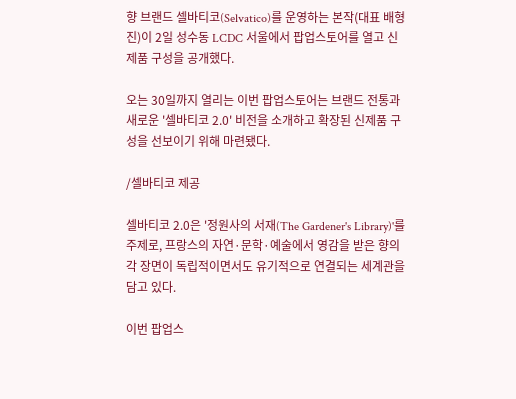향 브랜드 셀바티코(Selvatico)를 운영하는 본작(대표 배형진)이 2일 성수동 LCDC 서울에서 팝업스토어를 열고 신제품 구성을 공개했다.

오는 30일까지 열리는 이번 팝업스토어는 브랜드 전통과 새로운 '셀바티코 2.0' 비전을 소개하고 확장된 신제품 구성을 선보이기 위해 마련됐다.

/셀바티코 제공

셀바티코 2.0은 '정원사의 서재(The Gardener's Library)'를 주제로, 프랑스의 자연·문학·예술에서 영감을 받은 향의 각 장면이 독립적이면서도 유기적으로 연결되는 세계관을 담고 있다.

이번 팝업스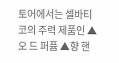토어에서는 셀바티코의 주력 제품인 ▲오 드 퍼퓸 ▲향 핸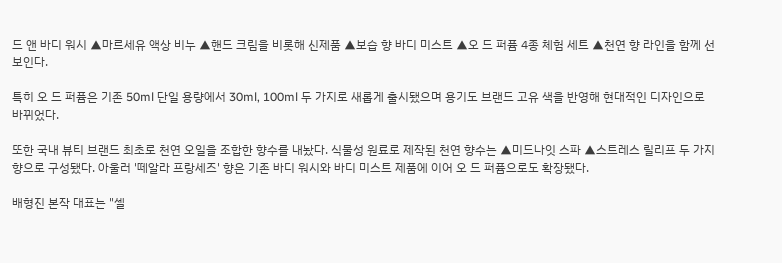드 앤 바디 워시 ▲마르세유 액상 비누 ▲핸드 크림을 비롯해 신제품 ▲보습 향 바디 미스트 ▲오 드 퍼퓸 4종 체험 세트 ▲천연 향 라인을 함께 선보인다.

특히 오 드 퍼퓸은 기존 50ml 단일 용량에서 30ml, 100ml 두 가지로 새롭게 출시됐으며 용기도 브랜드 고유 색을 반영해 현대적인 디자인으로 바뀌었다.

또한 국내 뷰티 브랜드 최초로 천연 오일을 조합한 향수를 내놨다. 식물성 원료로 제작된 천연 향수는 ▲미드나잇 스파 ▲스트레스 릴리프 두 가지 향으로 구성됐다. 아울러 '떼알라 프랑세즈' 향은 기존 바디 워시와 바디 미스트 제품에 이어 오 드 퍼퓸으로도 확장됐다.

배형진 본작 대표는 "셀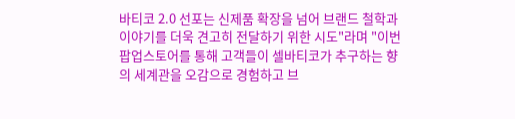바티코 2.0 선포는 신제품 확장을 넘어 브랜드 철학과 이야기를 더욱 견고히 전달하기 위한 시도"라며 "이번 팝업스토어를 통해 고객들이 셀바티코가 추구하는 향의 세계관을 오감으로 경험하고 브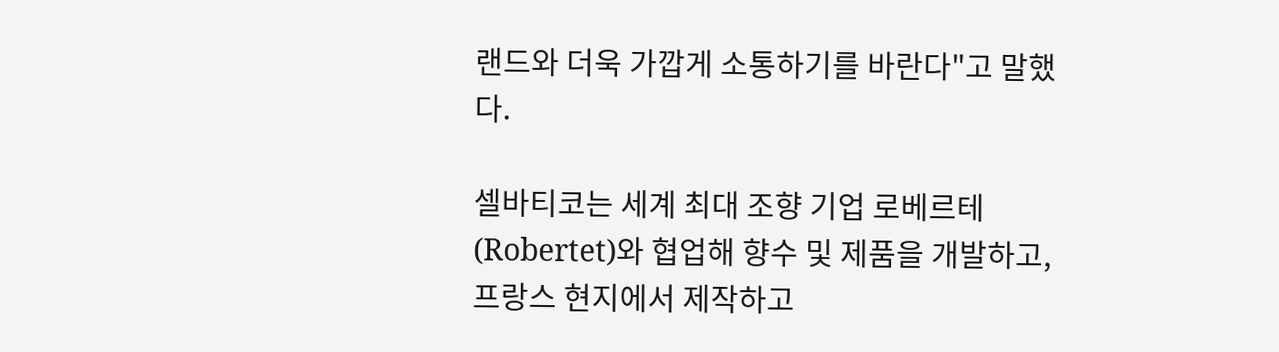랜드와 더욱 가깝게 소통하기를 바란다"고 말했다.

셀바티코는 세계 최대 조향 기업 로베르테(Robertet)와 협업해 향수 및 제품을 개발하고, 프랑스 현지에서 제작하고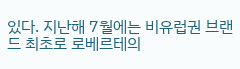있다. 지난해 7월에는 비유럽권 브랜드 최초로 로베르테의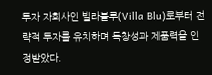투자 자회사인 빌라블루(Villa Blu)로부터 전략적 투자를 유치하며 독창성과 제품력을 인정받았다.